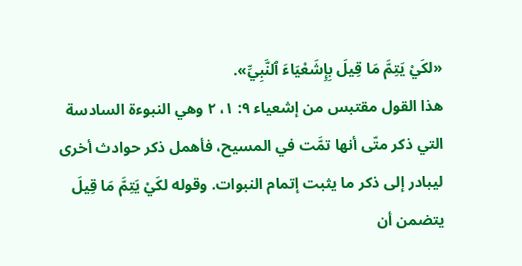«لكَيْ يَتِمَّ مَا قِيلَ بِإِشَعْيَاءَ ٱلنَّبِيِّ».
هذا القول مقتبس من إشعياء ٩: ١، ٢ وهي النبوءة السادسة
التي ذكر متّى أنها تمَّت في المسيح، فأهمل ذكر حوادث أخرى
ليبادر إلى ذكر ما يثبت إتمام النبوات. وقوله لكَيْ يَتِمَّ مَا قِيلَ
يتضمن أن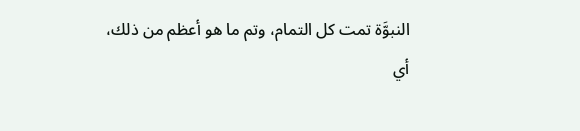النبوَّة تمت كل التمام، وتم ما هو أعظم من ذلك،
أي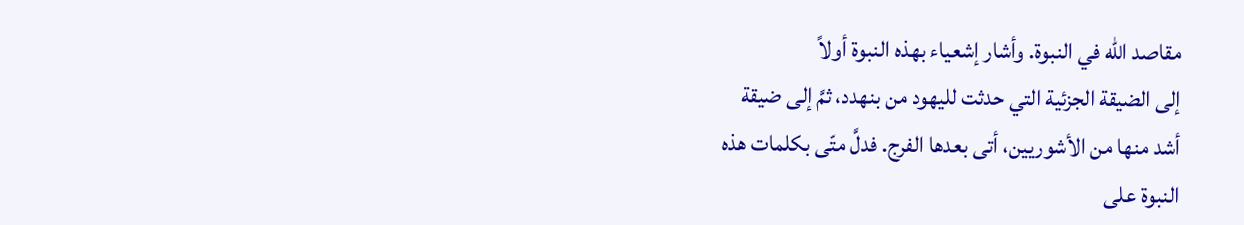مقاصد الله في النبوة. وأشار إشعياء بهذه النبوة أولاً
إلى الضيقة الجزئية التي حدثت لليهود من بنهدد، ثمَّ إلى ضيقة
أشد منها من الأشوريين، أتى بعدها الفرج. فدلَّ متّى بكلمات هذه
النبوة على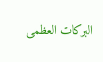البركات العظمى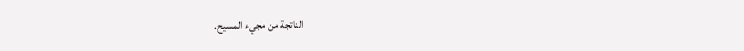الناتجة من مجيء المسيح.